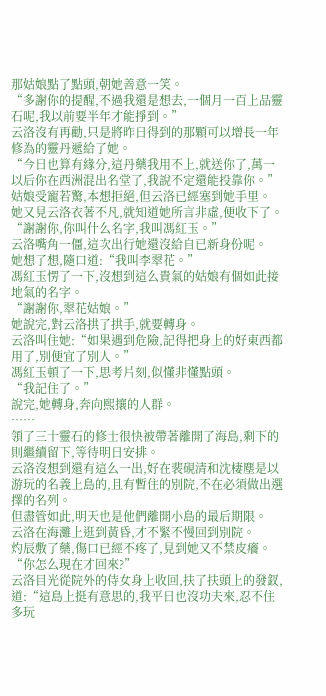那姑娘點了點頭,朝她善意一笑。
“多謝你的提醒,不過我還是想去,一個月一百上品靈石呢,我以前要半年才能掙到。”
云洛沒有再勸,只是將昨日得到的那顆可以增長一年修為的靈丹遞給了她。
“今日也算有緣分,這丹藥我用不上,就送你了,萬一以后你在西洲混出名堂了,我說不定還能投靠你。”
姑娘受寵若驚,本想拒絕,但云洛已經塞到她手里。
她又見云洛衣著不凡,就知道她所言非虛,便收下了。
“謝謝你,你叫什么名字,我叫馮紅玉。”
云洛嘴角一僵,這次出行她還沒給自已新身份呢。
她想了想,隨口道:“我叫李翠花。”
馮紅玉愣了一下,沒想到這么貴氣的姑娘有個如此接地氣的名字。
“謝謝你,翠花姑娘。”
她說完,對云洛拱了拱手,就要轉身。
云洛叫住她:“如果遇到危險,記得把身上的好東西都用了,別便宜了別人。”
馮紅玉頓了一下,思考片刻,似懂非懂點頭。
“我記住了。”
說完,她轉身,奔向熙攘的人群。
……
領了三十靈石的修士很快被帶著離開了海島,剩下的則繼續留下,等待明日安排。
云洛沒想到還有這么一出,好在裴硯清和沈棲塵是以游玩的名義上島的,且有暫住的別院,不在必須做出選擇的名列。
但盡管如此,明天也是他們離開小島的最后期限。
云洛在海灘上逛到黃昏,才不緊不慢回到別院。
灼辰敷了藥,傷口已經不疼了,見到她又不禁皮癢。
“你怎么現在才回來?”
云洛目光從院外的侍女身上收回,扶了扶頭上的發釵,道:“這島上挺有意思的,我平日也沒功夫來,忍不住多玩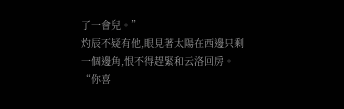了一會兒。”
灼辰不疑有他,眼見著太陽在西邊只剩一個邊角,恨不得趕緊和云洛回房。
“你喜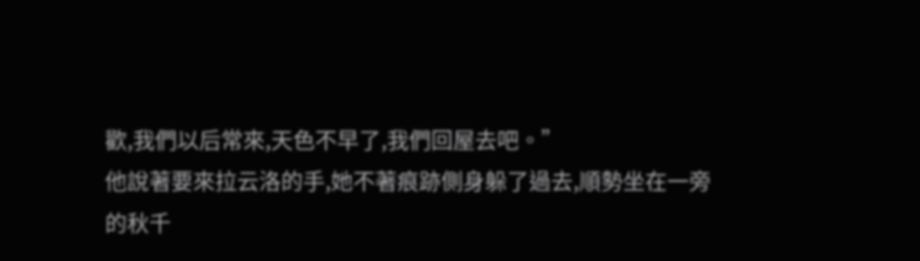歡,我們以后常來,天色不早了,我們回屋去吧。”
他說著要來拉云洛的手,她不著痕跡側身躲了過去,順勢坐在一旁的秋千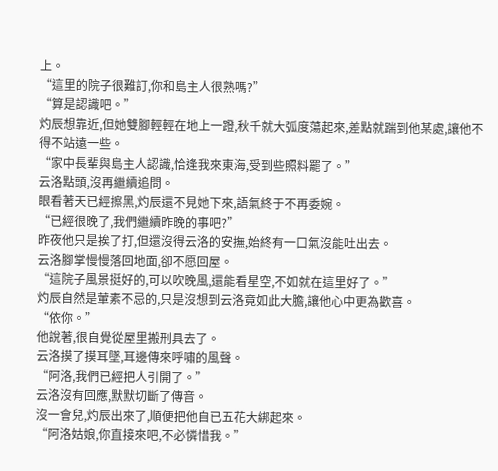上。
“這里的院子很難訂,你和島主人很熟嗎?”
“算是認識吧。”
灼辰想靠近,但她雙腳輕輕在地上一蹬,秋千就大弧度蕩起來,差點就踹到他某處,讓他不得不站遠一些。
“家中長輩與島主人認識,恰逢我來東海,受到些照料罷了。”
云洛點頭,沒再繼續追問。
眼看著天已經擦黑,灼辰還不見她下來,語氣終于不再委婉。
“已經很晚了,我們繼續昨晚的事吧?”
昨夜他只是挨了打,但還沒得云洛的安撫,始終有一口氣沒能吐出去。
云洛腳掌慢慢落回地面,卻不愿回屋。
“這院子風景挺好的,可以吹晚風,還能看星空,不如就在這里好了。”
灼辰自然是葷素不忌的,只是沒想到云洛竟如此大膽,讓他心中更為歡喜。
“依你。”
他說著,很自覺從屋里搬刑具去了。
云洛摸了摸耳墜,耳邊傳來呼嘯的風聲。
“阿洛,我們已經把人引開了。”
云洛沒有回應,默默切斷了傳音。
沒一會兒,灼辰出來了,順便把他自已五花大綁起來。
“阿洛姑娘,你直接來吧,不必憐惜我。”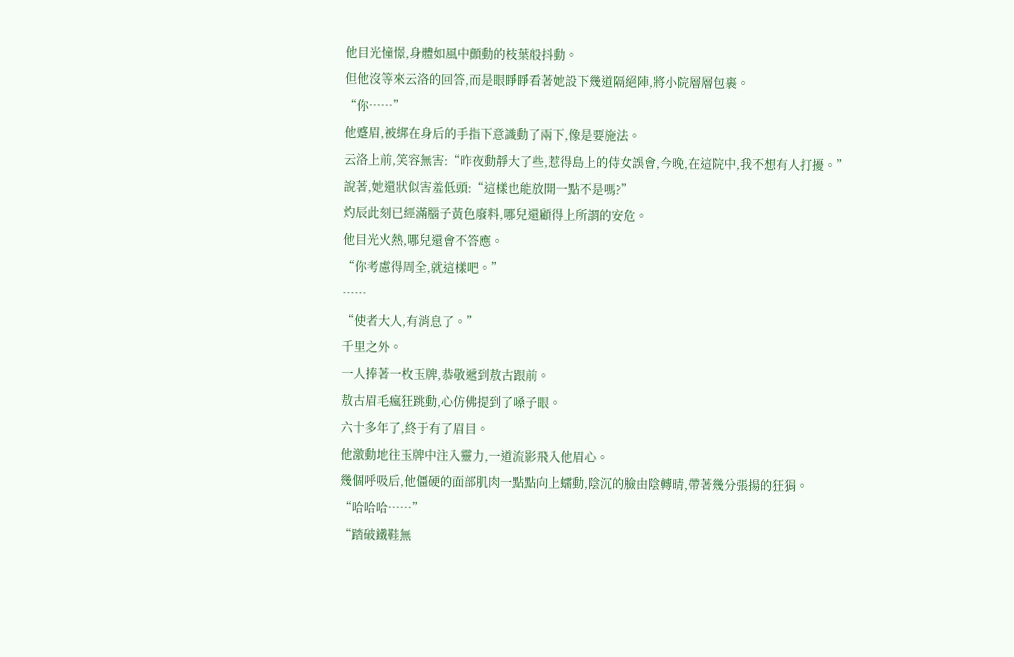他目光憧憬,身體如風中顫動的枝葉般抖動。
但他沒等來云洛的回答,而是眼睜睜看著她設下幾道隔絕陣,將小院層層包裹。
“你……”
他蹙眉,被綁在身后的手指下意識動了兩下,像是要施法。
云洛上前,笑容無害:“昨夜動靜大了些,惹得島上的侍女誤會,今晚,在這院中,我不想有人打擾。”
說著,她還狀似害羞低頭:“這樣也能放開一點不是嗎?”
灼辰此刻已經滿腦子黃色廢料,哪兒還顧得上所謂的安危。
他目光火熱,哪兒還會不答應。
“你考慮得周全,就這樣吧。”
……
“使者大人,有消息了。”
千里之外。
一人捧著一枚玉牌,恭敬遞到敖古跟前。
敖古眉毛瘋狂跳動,心仿佛提到了嗓子眼。
六十多年了,終于有了眉目。
他激動地往玉牌中注入靈力,一道流影飛入他眉心。
幾個呼吸后,他僵硬的面部肌肉一點點向上蠕動,陰沉的臉由陰轉晴,帶著幾分張揚的狂狷。
“哈哈哈……”
“踏破鐵鞋無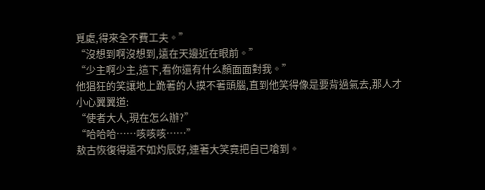覓處,得來全不費工夫。”
“沒想到啊沒想到,遠在天邊近在眼前。”
“少主啊少主,這下,看你還有什么顏面面對我。”
他猖狂的笑讓地上跪著的人摸不著頭腦,直到他笑得像是要背過氣去,那人才小心翼翼道:
“使者大人,現在怎么辦?”
“哈哈哈……咳咳咳……”
敖古恢復得遠不如灼辰好,連著大笑竟把自已嗆到。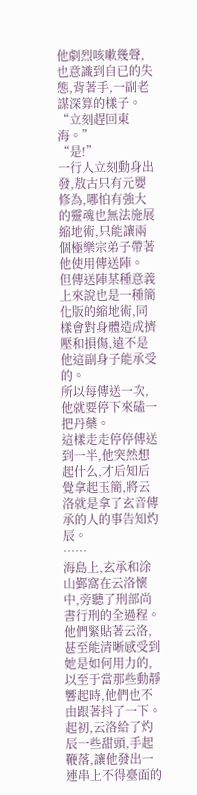他劇烈咳嗽幾聲,也意識到自已的失態,背著手,一副老謀深算的樣子。
“立刻趕回東海。”
“是!”
一行人立刻動身出發,敖古只有元嬰修為,哪怕有強大的靈魂也無法施展縮地術,只能讓兩個極樂宗弟子帶著他使用傳送陣。
但傳送陣某種意義上來說也是一種簡化版的縮地術,同樣會對身體造成擠壓和損傷,遠不是他這副身子能承受的。
所以每傳送一次,他就要停下來磕一把丹藥。
這樣走走停停傳送到一半,他突然想起什么,才后知后覺拿起玉簡,將云洛就是拿了玄音傳承的人的事告知灼辰。
……
海島上,玄承和涂山鄞窩在云洛懷中,旁聽了刑部尚書行刑的全過程。
他們緊貼著云洛,甚至能清晰感受到她是如何用力的,以至于當那些動靜響起時,他們也不由跟著抖了一下。
起初,云洛給了灼辰一些甜頭,手起鞭落,讓他發出一連串上不得臺面的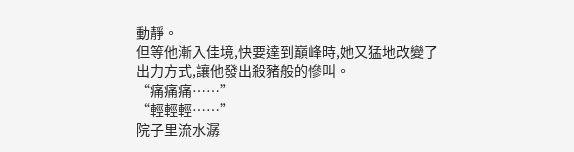動靜。
但等他漸入佳境,快要達到巔峰時,她又猛地改變了出力方式,讓他發出殺豬般的慘叫。
“痛痛痛……”
“輕輕輕……”
院子里流水潺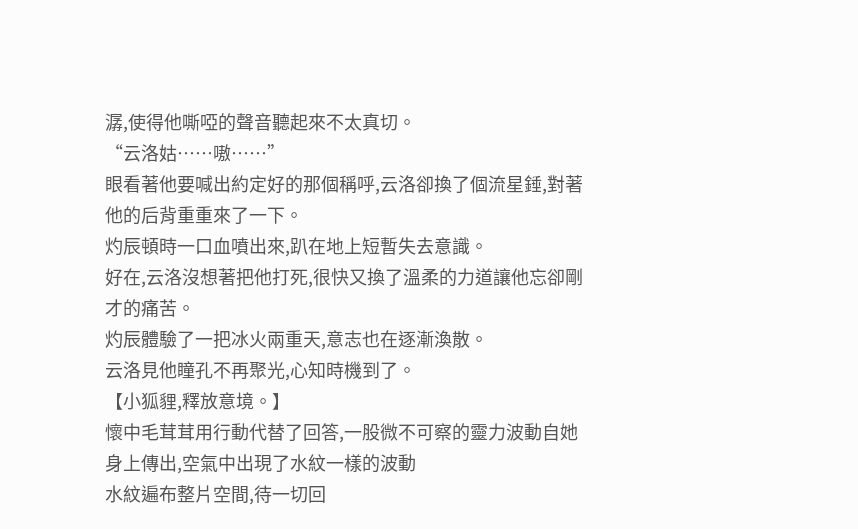潺,使得他嘶啞的聲音聽起來不太真切。
“云洛姑……嗷……”
眼看著他要喊出約定好的那個稱呼,云洛卻換了個流星錘,對著他的后背重重來了一下。
灼辰頓時一口血噴出來,趴在地上短暫失去意識。
好在,云洛沒想著把他打死,很快又換了溫柔的力道讓他忘卻剛才的痛苦。
灼辰體驗了一把冰火兩重天,意志也在逐漸渙散。
云洛見他瞳孔不再聚光,心知時機到了。
【小狐貍,釋放意境。】
懷中毛茸茸用行動代替了回答,一股微不可察的靈力波動自她身上傳出,空氣中出現了水紋一樣的波動
水紋遍布整片空間,待一切回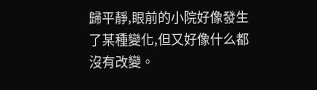歸平靜,眼前的小院好像發生了某種變化,但又好像什么都沒有改變。